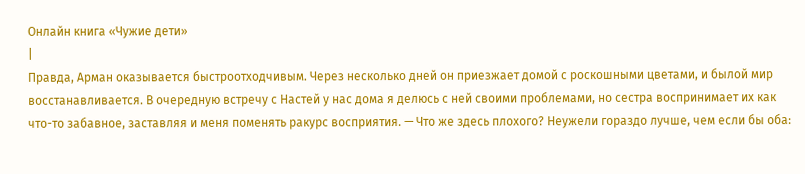Онлайн книга «Чужие дети»
|
Правда, Арман оказывается быстроотходчивым. Через несколько дней он приезжает домой с роскошными цветами, и былой мир восстанавливается. В очередную встречу с Настей у нас дома я делюсь с ней своими проблемами, но сестра воспринимает их как что-то забавное, заставляя и меня поменять ракурс восприятия. — Что же здесь плохого? Неужели гораздо лучше, чем если бы оба: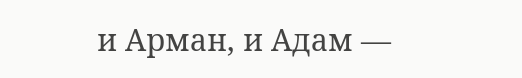и Арман, и Адам —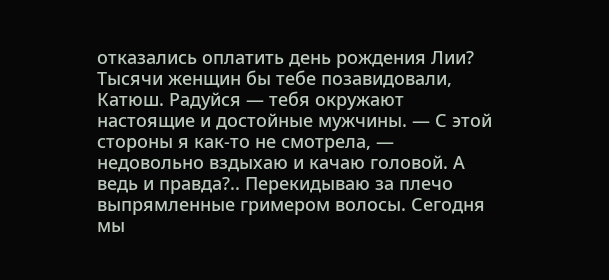отказались оплатить день рождения Лии? Тысячи женщин бы тебе позавидовали, Катюш. Радуйся — тебя окружают настоящие и достойные мужчины. — С этой стороны я как-то не смотрела, — недовольно вздыхаю и качаю головой. А ведь и правда?.. Перекидываю за плечо выпрямленные гримером волосы. Сегодня мы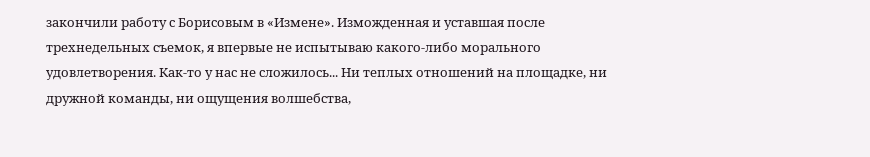закончили работу с Борисовым в «Измене». Изможденная и уставшая после трехнедельных съемок, я впервые не испытываю какого-либо морального удовлетворения. Как-то у нас не сложилось... Ни теплых отношений на площадке, ни дружной команды, ни ощущения волшебства,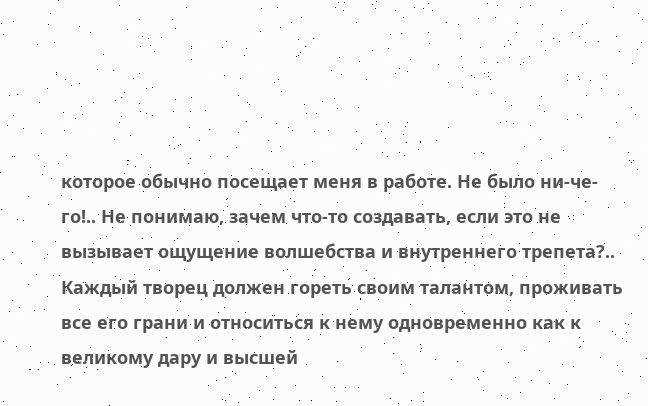которое обычно посещает меня в работе. Не было ни-че-го!.. Не понимаю, зачем что-то создавать, если это не вызывает ощущение волшебства и внутреннего трепета?.. Каждый творец должен гореть своим талантом, проживать все его грани и относиться к нему одновременно как к великому дару и высшей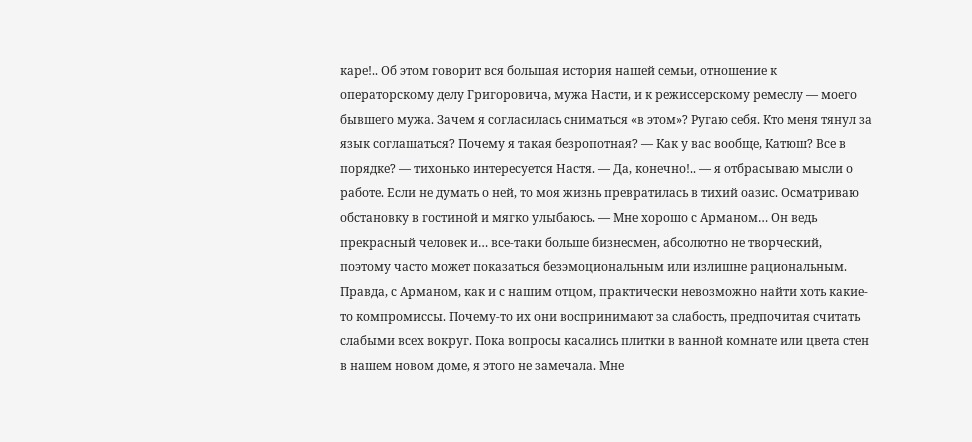каре!.. Об этом говорит вся большая история нашей семьи, отношение к операторскому делу Григоровича, мужа Насти, и к режиссерскому ремеслу — моего бывшего мужа. Зачем я согласилась сниматься «в этом»? Ругаю себя. Кто меня тянул за язык соглашаться? Почему я такая безропотная? — Как у вас вообще, Катюш? Все в порядке? — тихонько интересуется Настя. — Да, конечно!.. — я отбрасываю мысли о работе. Если не думать о ней, то моя жизнь превратилась в тихий оазис. Осматриваю обстановку в гостиной и мягко улыбаюсь. — Мне хорошо с Арманом… Он ведь прекрасный человек и… все-таки больше бизнесмен, абсолютно не творческий, поэтому часто может показаться безэмоциональным или излишне рациональным. Правда, с Арманом, как и с нашим отцом, практически невозможно найти хоть какие-то компромиссы. Почему-то их они воспринимают за слабость, предпочитая считать слабыми всех вокруг. Пока вопросы касались плитки в ванной комнате или цвета стен в нашем новом доме, я этого не замечала. Мне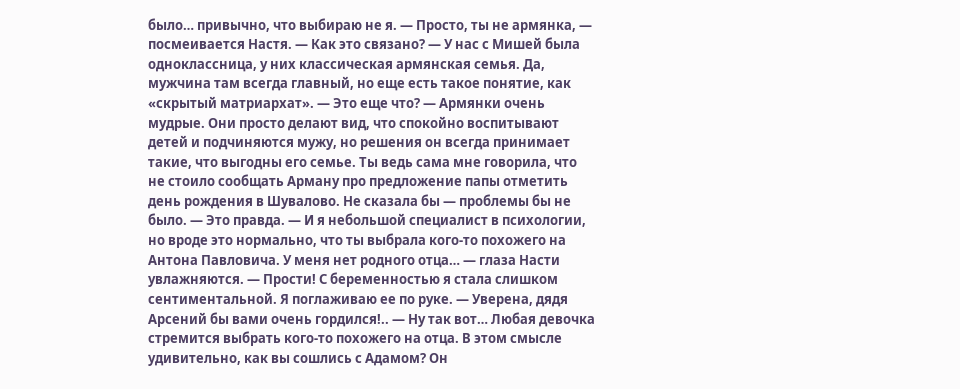было… привычно, что выбираю не я. — Просто, ты не армянка, — посмеивается Настя. — Как это связано? — У нас с Мишей была одноклассница, у них классическая армянская семья. Да, мужчина там всегда главный, но еще есть такое понятие, как «скрытый матриархат». — Это еще что? — Армянки очень мудрые. Они просто делают вид, что спокойно воспитывают детей и подчиняются мужу, но решения он всегда принимает такие, что выгодны его семье. Ты ведь сама мне говорила, что не стоило сообщать Арману про предложение папы отметить день рождения в Шувалово. Не сказала бы — проблемы бы не было. — Это правда. — И я небольшой специалист в психологии, но вроде это нормально, что ты выбрала кого-то похожего на Антона Павловича. У меня нет родного отца… — глаза Насти увлажняются. — Прости! С беременностью я стала слишком сентиментальной. Я поглаживаю ее по руке. — Уверена, дядя Арсений бы вами очень гордился!.. — Ну так вот… Любая девочка стремится выбрать кого-то похожего на отца. В этом смысле удивительно, как вы сошлись с Адамом? Он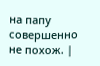на папу совершенно не похож. |